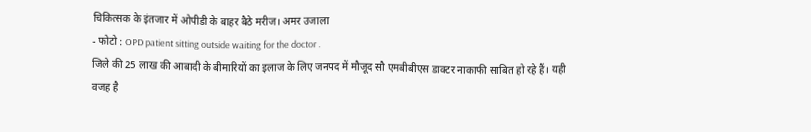चिकित्सक के इंतजार में ओपीडी के बाहर बैठे मरीज। अमर उजाला
- फोटो : OPD patient sitting outside waiting for the doctor .
जिले की 25 लाख की आबादी के बीमारियों का इलाज के लिए जनपद में मौजूद सौ एमबीबीएस डाक्टर नाकाफी साबित हो रहे हैं। यही वजह है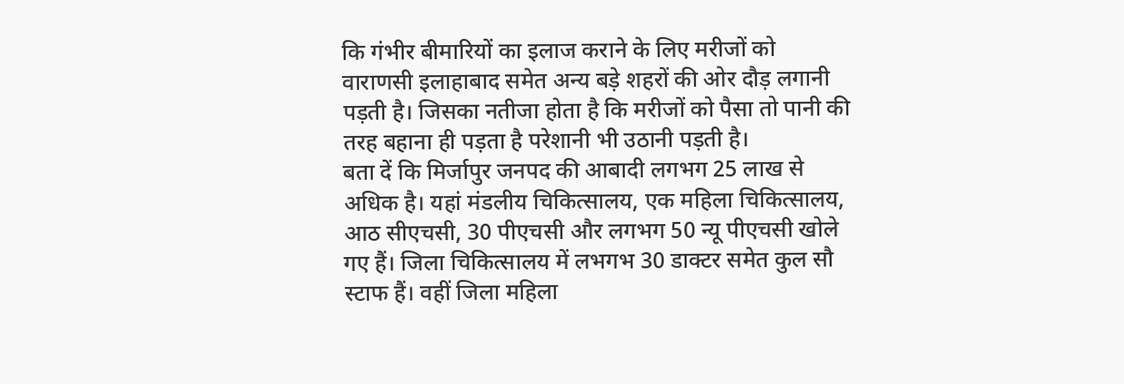कि गंभीर बीमारियों का इलाज कराने के लिए मरीजों को वाराणसी इलाहाबाद समेत अन्य बड़े शहरों की ओर दौड़ लगानी पड़ती है। जिसका नतीजा होता है कि मरीजों को पैसा तो पानी की तरह बहाना ही पड़ता है परेशानी भी उठानी पड़ती है।
बता दें कि मिर्जापुर जनपद की आबादी लगभग 25 लाख से अधिक है। यहां मंडलीय चिकित्सालय, एक महिला चिकित्सालय, आठ सीएचसी, 30 पीएचसी और लगभग 50 न्यू पीएचसी खोले गए हैं। जिला चिकित्सालय में लभगभ 30 डाक्टर समेत कुल सौ स्टाफ हैं। वहीं जिला महिला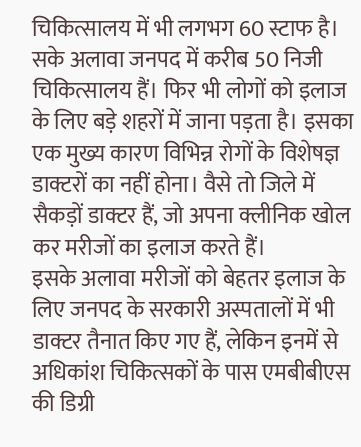चिकित्सालय में भी लगभग 60 स्टाफ है।
सके अलावा जनपद में करीब 50 निजी चिकित्सालय हैं। फिर भी लोगों को इलाज के लिए बड़े शहरों में जाना पड़ता है। इसका एक मुख्य कारण विभिन्न रोगों के विशेषज्ञ डाक्टरों का नहीं होना। वैसे तो जिले में सैकड़ों डाक्टर हैं, जो अपना क्लीनिक खोल कर मरीजों का इलाज करते हैं।
इसके अलावा मरीजों को बेहतर इलाज के लिए जनपद के सरकारी अस्पतालों में भी डाक्टर तैनात किए गए हैं, लेकिन इनमें से अधिकांश चिकित्सकों के पास एमबीबीएस की डिग्री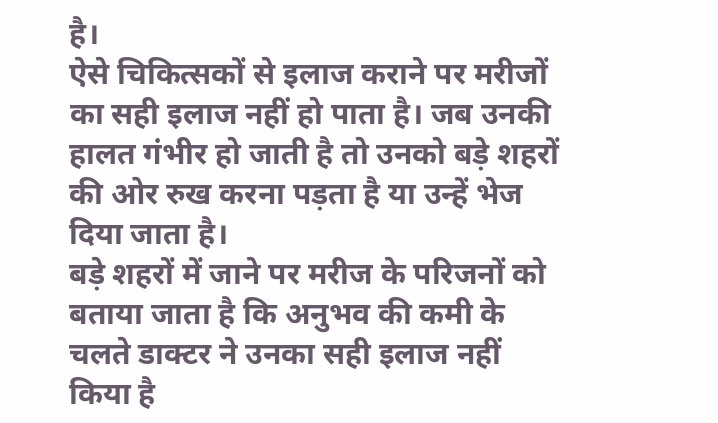है।
ऐसे चिकित्सकों से इलाज कराने पर मरीजों का सही इलाज नहीं हो पाता है। जब उनकी हालत गंभीर हो जाती है तो उनको बड़े शहरों की ओर रुख करना पड़ता है या उन्हें भेज दिया जाता है।
बड़े शहरों में जाने पर मरीज के परिजनों को बताया जाता है कि अनुभव की कमी के चलते डाक्टर ने उनका सही इलाज नहीं किया है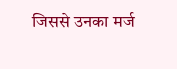जिससे उनका मर्ज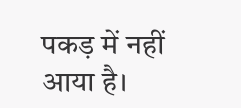पकड़ में नहीं आया है।